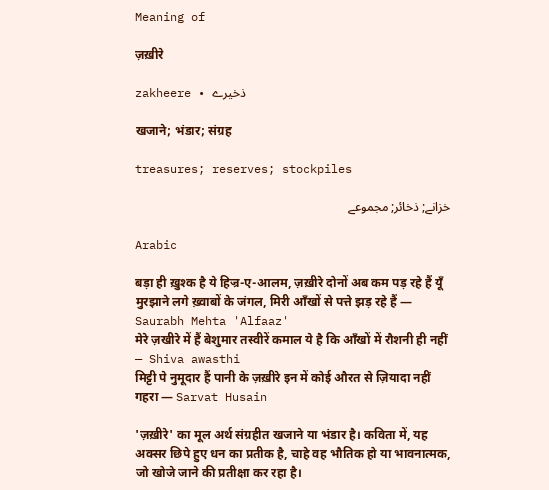Meaning of

ज़ख़ीरे

zakheere • ذخیرے

खजाने; भंडार; संग्रह

treasures; reserves; stockpiles

خزانے; ذخائر; مجموعے

Arabic

बड़ा ही ख़ुश्क है ये हिज्र-ए-आलम, ज़ख़ीरे दोनों अब कम पड़ रहे हैं यूँ मुरझाने लगे ख़्वाबों के जंगल, मिरी आँखों से पत्ते झड़ रहे हैं — Saurabh Mehta 'Alfaaz'
मेरे ज़खीरे में हैं बेशुमार तस्वीरें कमाल ये है कि आँखों में रौशनी ही नहीं — Shiva awasthi
मिट्टी पे नुमूदार हैं पानी के ज़ख़ीरे इन में कोई औरत से ज़ियादा नहीं गहरा — Sarvat Husain

'ज़ख़ीरे' का मूल अर्थ संग्रहीत खजाने या भंडार है। कविता में, यह अक्सर छिपे हुए धन का प्रतीक है, चाहे वह भौतिक हो या भावनात्मक, जो खोजे जाने की प्रतीक्षा कर रहा है।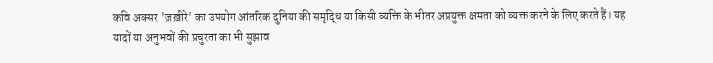कवि अक्सर 'ज़ख़ीरे' का उपयोग आंतरिक दुनिया की समृद्धि या किसी व्यक्ति के भीतर अप्रयुक्त क्षमता को व्यक्त करने के लिए करते हैं। यह यादों या अनुभवों की प्रचुरता का भी सुझाव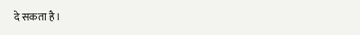दे सकता है।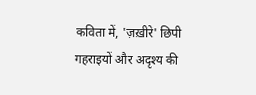कविता में, 'ज़ख़ीरे' छिपी गहराइयों और अदृश्य की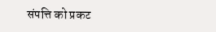संपत्ति को प्रकट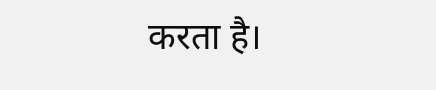करता है।